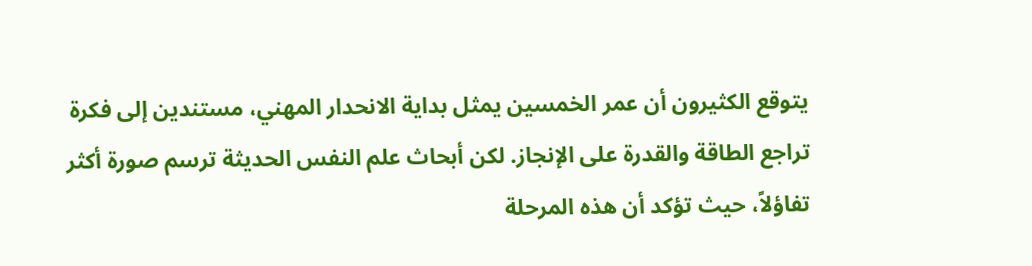يتوقع الكثيرون أن عمر الخمسين يمثل بداية الانحدار المهني، مستندين إلى فكرة تراجع الطاقة والقدرة على الإنجاز. لكن أبحاث علم النفس الحديثة ترسم صورة أكثر تفاؤلاً، حيث تؤكد أن هذه المرحلة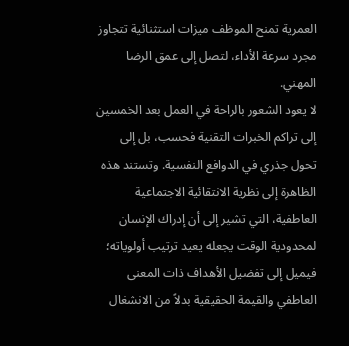العمرية تمنح الموظف ميزات استثنائية تتجاوز مجرد سرعة الأداء، لتصل إلى عمق الرضا المهني.
لا يعود الشعور بالراحة في العمل بعد الخمسين إلى تراكم الخبرات التقنية فحسب، بل إلى تحول جذري في الدوافع النفسية. وتستند هذه الظاهرة إلى نظرية الانتقائية الاجتماعية العاطفية، التي تشير إلى أن إدراك الإنسان لمحدودية الوقت يجعله يعيد ترتيب أولوياته؛ فيميل إلى تفضيل الأهداف ذات المعنى العاطفي والقيمة الحقيقية بدلاً من الانشغال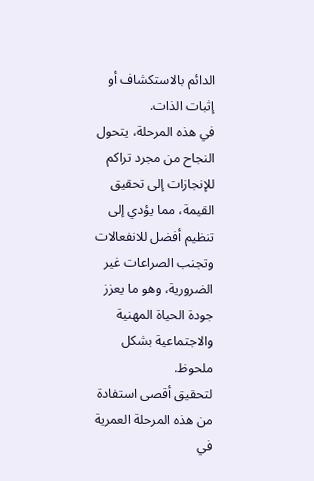الدائم بالاستكشاف أو إثبات الذات.
في هذه المرحلة، يتحول النجاح من مجرد تراكم للإنجازات إلى تحقيق القيمة، مما يؤدي إلى تنظيم أفضل للانفعالات وتجنب الصراعات غير الضرورية، وهو ما يعزز جودة الحياة المهنية والاجتماعية بشكل ملحوظ.
لتحقيق أقصى استفادة من هذه المرحلة العمرية في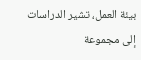بيئة العمل، تشير الدراسات إلى مجموعة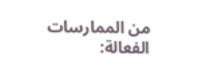من الممارسات الفعالة: